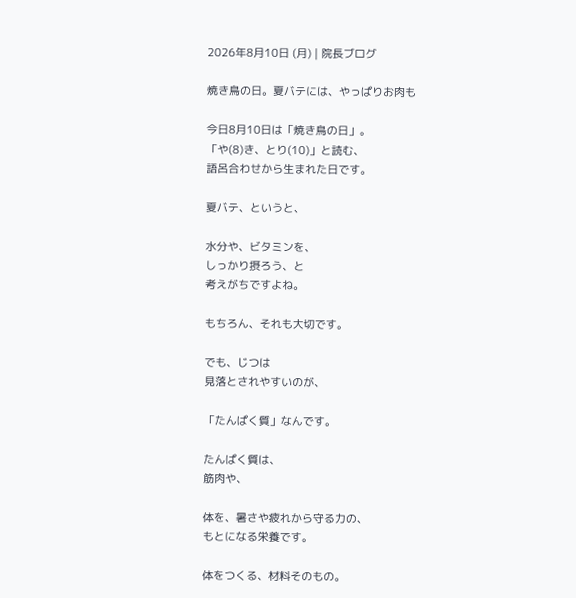2026年8月10日 (月) | 院長ブログ

焼き鳥の日。夏バテには、やっぱりお肉も

今日8月10日は「焼き鳥の日」。
「や(8)き、とり(10)」と読む、
語呂合わせから生まれた日です。

夏バテ、というと、

水分や、ビタミンを、
しっかり摂ろう、と
考えがちですよね。

もちろん、それも大切です。

でも、じつは
見落とされやすいのが、

「たんぱく質」なんです。

たんぱく質は、
筋肉や、

体を、暑さや疲れから守る力の、
もとになる栄養です。

体をつくる、材料そのもの。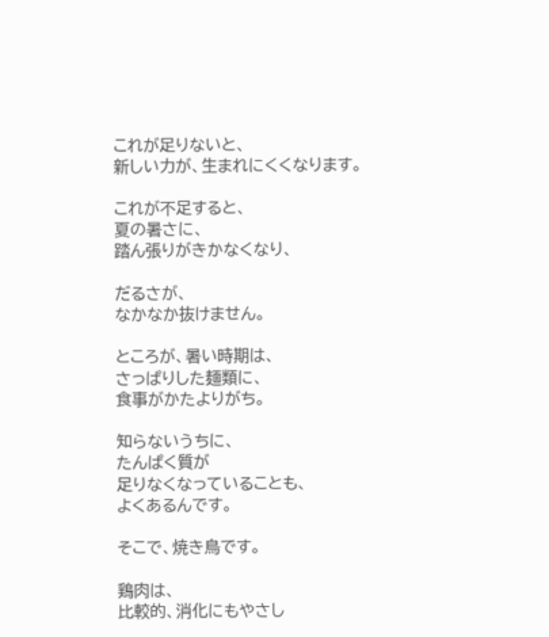これが足りないと、
新しい力が、生まれにくくなります。

これが不足すると、
夏の暑さに、
踏ん張りがきかなくなり、

だるさが、
なかなか抜けません。

ところが、暑い時期は、
さっぱりした麺類に、
食事がかたよりがち。

知らないうちに、
たんぱく質が
足りなくなっていることも、
よくあるんです。

そこで、焼き鳥です。

鶏肉は、
比較的、消化にもやさし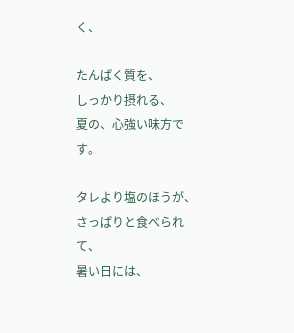く、

たんぱく質を、
しっかり摂れる、
夏の、心強い味方です。

タレより塩のほうが、
さっぱりと食べられて、
暑い日には、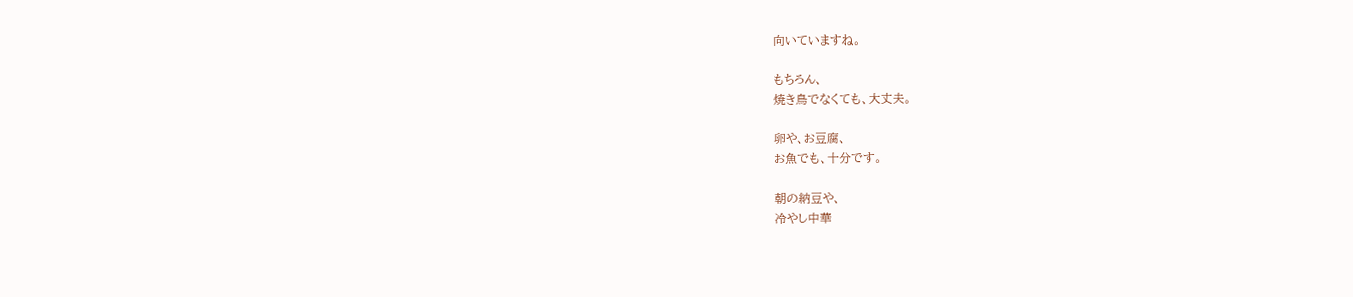向いていますね。

もちろん、
焼き鳥でなくても、大丈夫。

卵や、お豆腐、
お魚でも、十分です。

朝の納豆や、
冷やし中華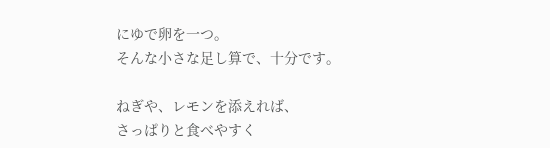にゆで卵を一つ。
そんな小さな足し算で、十分です。

ねぎや、レモンを添えれば、
さっぱりと食べやすく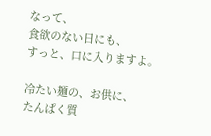なって、
食欲のない日にも、
すっと、口に入りますよ。

冷たい麺の、お供に、
たんぱく質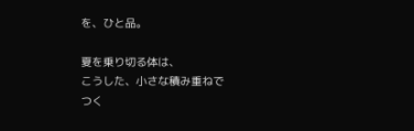を、ひと品。

夏を乗り切る体は、
こうした、小さな積み重ねで
つく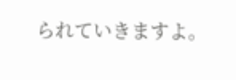られていきますよ。